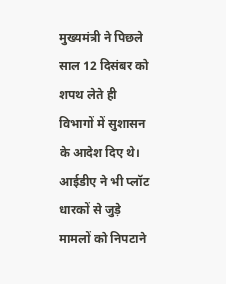मुख्यमंत्री ने पिछले साल 12 दिसंबर को शपथ लेते ही विभागों में सुशासन के आदेश दिए थे। आईडीए ने भी प्लॉट धारकों से जुड़े मामलों को निपटाने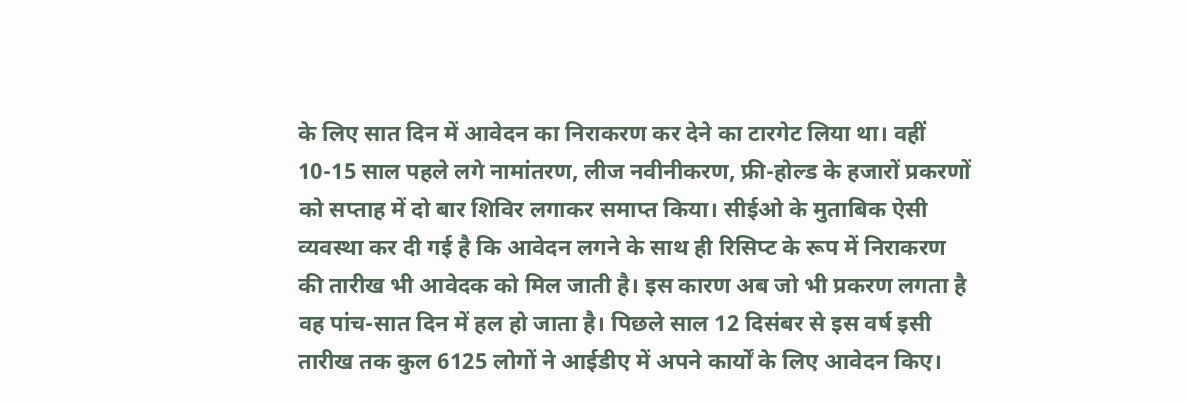के लिए सात दिन में आवेदन का निराकरण कर देने का टारगेट लिया था। वहीं 10-15 साल पहले लगे नामांतरण, लीज नवीनीकरण, फ्री-होल्ड के हजारों प्रकरणों को सप्ताह में दो बार शिविर लगाकर समाप्त किया। सीईओ के मुताबिक ऐसी व्यवस्था कर दी गई है कि आवेदन लगने के साथ ही रिसिप्ट के रूप में निराकरण की तारीख भी आवेदक को मिल जाती है। इस कारण अब जो भी प्रकरण लगता है वह पांच-सात दिन में हल हो जाता है। पिछले साल 12 दिसंबर से इस वर्ष इसी तारीख तक कुल 6125 लोगों ने आईडीए में अपने कार्यों के लिए आवेदन किए।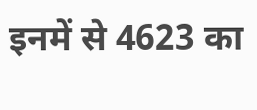इनमें से 4623 का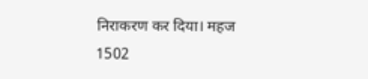निराकरण कर दिया। महज 1502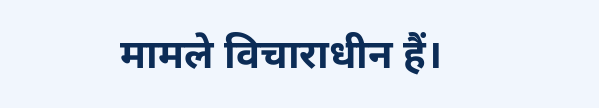मामले विचाराधीन हैं।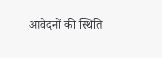आवेदनों की स्थिति